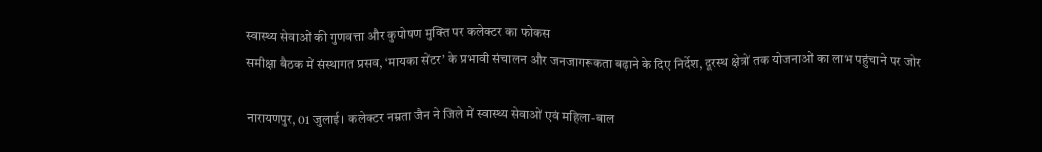स्वास्थ्य सेवाओं की गुणवत्ता और कुपोषण मुक्ति पर कलेक्टर का फोकस
समीक्षा बैठक में संस्थागत प्रसव, ‘मायका सेंटर’ के प्रभावी संचालन और जनजागरूकता बढ़ाने के दिए निर्देश, दूरस्थ क्षेत्रों तक योजनाओं का लाभ पहुंचाने पर जोर

नारायणपुर, 01 जुलाई। कलेक्टर नम्रता जैन ने जिले में स्वास्थ्य सेवाओं एवं महिला-बाल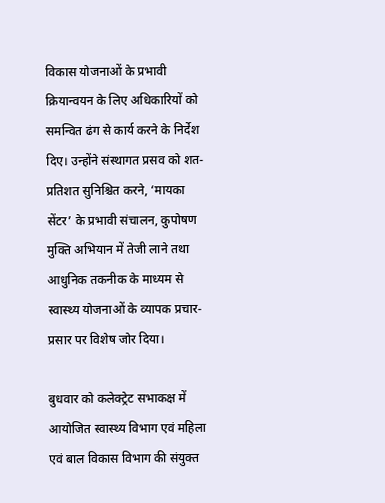विकास योजनाओं के प्रभावी क्रियान्वयन के लिए अधिकारियों को समन्वित ढंग से कार्य करने के निर्देश दिए। उन्होंने संस्थागत प्रसव को शत-प्रतिशत सुनिश्चित करने, ‘मायका सेंटर’ के प्रभावी संचालन, कुपोषण मुक्ति अभियान में तेजी लाने तथा आधुनिक तकनीक के माध्यम से स्वास्थ्य योजनाओं के व्यापक प्रचार-प्रसार पर विशेष जोर दिया।

बुधवार को कलेक्ट्रेट सभाकक्ष में आयोजित स्वास्थ्य विभाग एवं महिला एवं बाल विकास विभाग की संयुक्त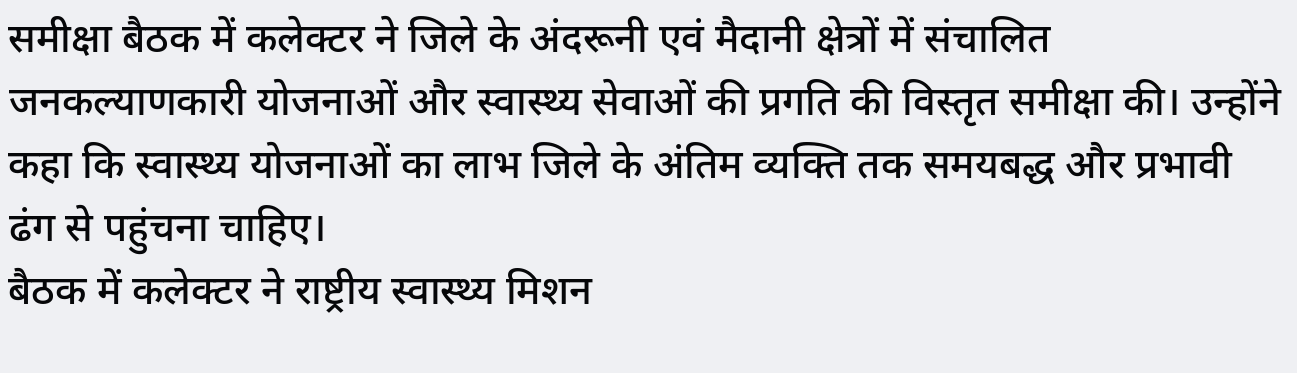समीक्षा बैठक में कलेक्टर ने जिले के अंदरूनी एवं मैदानी क्षेत्रों में संचालित जनकल्याणकारी योजनाओं और स्वास्थ्य सेवाओं की प्रगति की विस्तृत समीक्षा की। उन्होंने कहा कि स्वास्थ्य योजनाओं का लाभ जिले के अंतिम व्यक्ति तक समयबद्ध और प्रभावी ढंग से पहुंचना चाहिए।
बैठक में कलेक्टर ने राष्ट्रीय स्वास्थ्य मिशन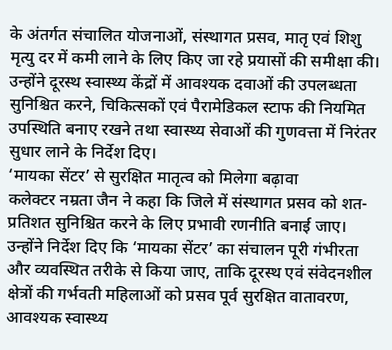के अंतर्गत संचालित योजनाओं, संस्थागत प्रसव, मातृ एवं शिशु मृत्यु दर में कमी लाने के लिए किए जा रहे प्रयासों की समीक्षा की। उन्होंने दूरस्थ स्वास्थ्य केंद्रों में आवश्यक दवाओं की उपलब्धता सुनिश्चित करने, चिकित्सकों एवं पैरामेडिकल स्टाफ की नियमित उपस्थिति बनाए रखने तथा स्वास्थ्य सेवाओं की गुणवत्ता में निरंतर सुधार लाने के निर्देश दिए।
‘मायका सेंटर’ से सुरक्षित मातृत्व को मिलेगा बढ़ावा
कलेक्टर नम्रता जैन ने कहा कि जिले में संस्थागत प्रसव को शत-प्रतिशत सुनिश्चित करने के लिए प्रभावी रणनीति बनाई जाए। उन्होंने निर्देश दिए कि ‘मायका सेंटर’ का संचालन पूरी गंभीरता और व्यवस्थित तरीके से किया जाए, ताकि दूरस्थ एवं संवेदनशील क्षेत्रों की गर्भवती महिलाओं को प्रसव पूर्व सुरक्षित वातावरण, आवश्यक स्वास्थ्य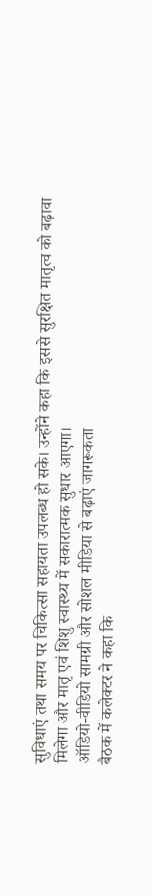सुविधाएं तथा समय पर चिकित्सा सहायता उपलब्ध हो सके। उन्होंने कहा कि इससे सुरक्षित मातृत्व को बढ़ावा मिलेगा और मातृ एवं शिशु स्वास्थ्य में सकारात्मक सुधार आएगा।
ऑडियो-वीडियो सामग्री और सोशल मीडिया से बढ़ाएं जागरूकता
बैठक में कलेक्टर ने कहा कि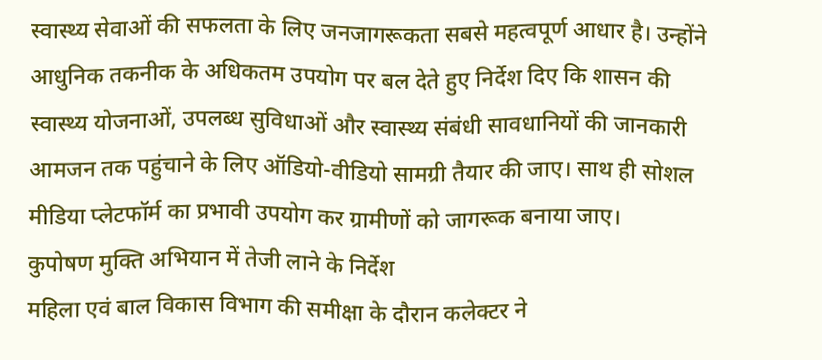स्वास्थ्य सेवाओं की सफलता के लिए जनजागरूकता सबसे महत्वपूर्ण आधार है। उन्होंने आधुनिक तकनीक के अधिकतम उपयोग पर बल देते हुए निर्देश दिए कि शासन की स्वास्थ्य योजनाओं, उपलब्ध सुविधाओं और स्वास्थ्य संबंधी सावधानियों की जानकारी आमजन तक पहुंचाने के लिए ऑडियो-वीडियो सामग्री तैयार की जाए। साथ ही सोशल मीडिया प्लेटफॉर्म का प्रभावी उपयोग कर ग्रामीणों को जागरूक बनाया जाए।
कुपोषण मुक्ति अभियान में तेजी लाने के निर्देश
महिला एवं बाल विकास विभाग की समीक्षा के दौरान कलेक्टर ने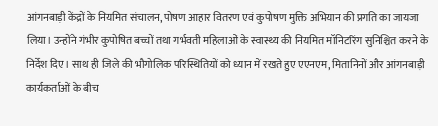आंगनबाड़ी केंद्रों के नियमित संचालन, पोषण आहार वितरण एवं कुपोषण मुक्ति अभियान की प्रगति का जायजा लिया। उन्होंने गंभीर कुपोषित बच्चों तथा गर्भवती महिलाओं के स्वास्थ्य की नियमित मॉनिटरिंग सुनिश्चित करने के निर्देश दिए। साथ ही जिले की भौगोलिक परिस्थितियों को ध्यान में रखते हुए एएनएम, मितानिनों और आंगनबाड़ी कार्यकर्ताओं के बीच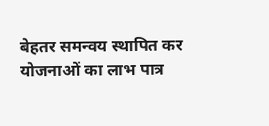बेहतर समन्वय स्थापित कर योजनाओं का लाभ पात्र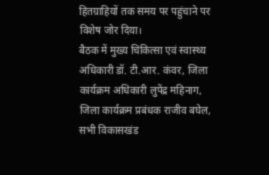हितग्राहियों तक समय पर पहुंचाने पर विशेष जोर दिया।
बैठक में मुख्य चिकित्सा एवं स्वास्थ्य अधिकारी डॉ. टी.आर. कंवर, जिला कार्यक्रम अधिकारी लुपेंद्र महिनाग, जिला कार्यक्रम प्रबंधक राजीव बघेल, सभी विकासखंड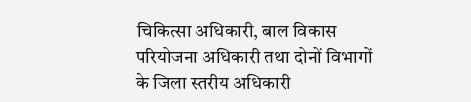चिकित्सा अधिकारी, बाल विकास परियोजना अधिकारी तथा दोनों विभागों के जिला स्तरीय अधिकारी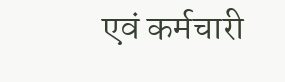एवं कर्मचारी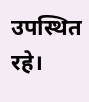उपस्थित रहे।